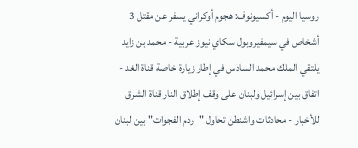روسيا اليوم - أكسيونوف: هجوم أوكراني يسفر عن مقتل 3 أشخاص في سيمفيروبول سكاي نيوز عربية - محمد بن زايد يلتقي الملك محمد السادس في إطار زيارة خاصة قناة الغد - اتفاق بين إسرائيل ولبنان على وقف إطلاق النار قناة الشرق للأخبار - محادثات واشنطن تحاول "ردم الفجوات" بين لبنان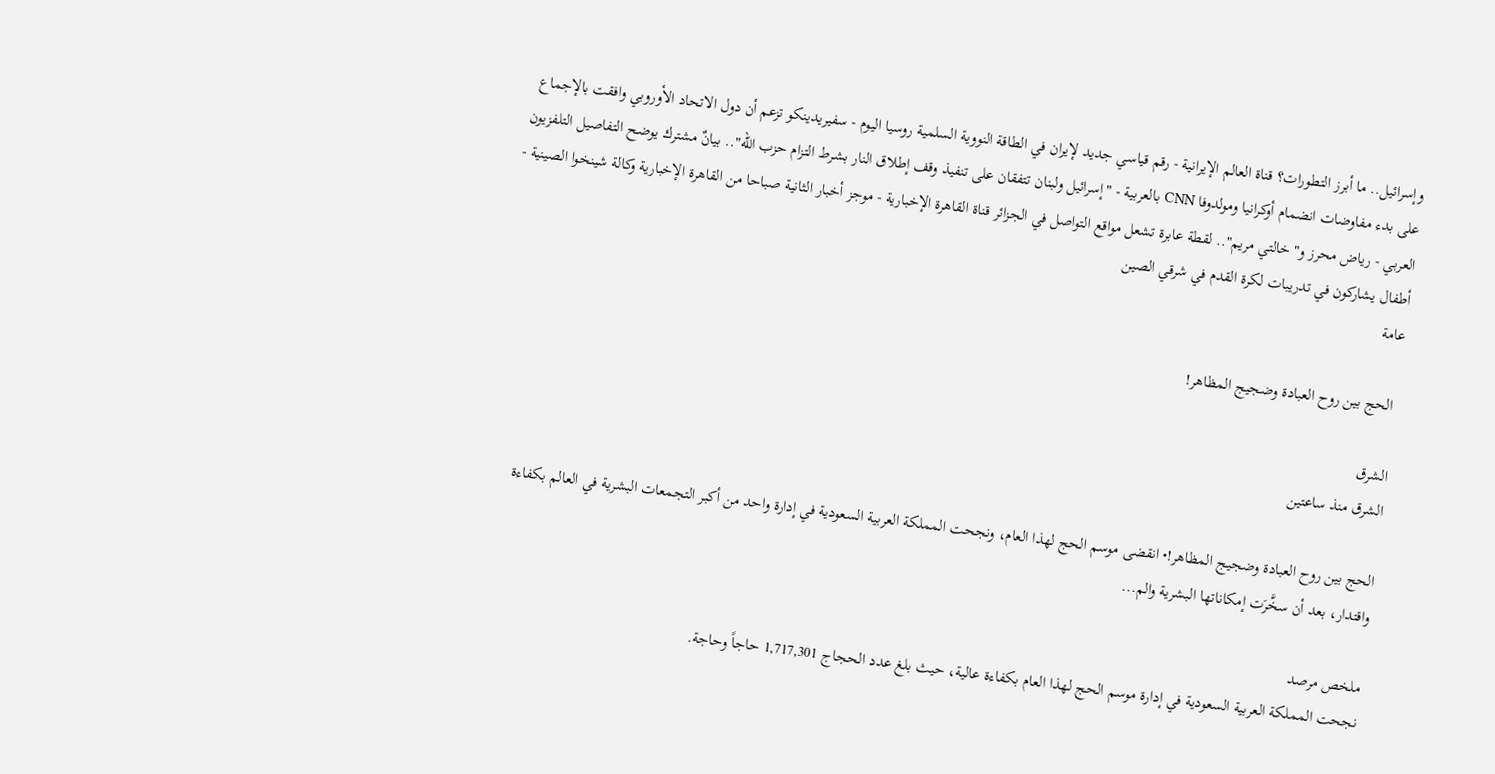وإسرائيل.. ما أبرز التطورات؟ قناة العالم الإيرانية - رقم قياسي جديد لإيران في الطاقة النووية السلمية روسيا اليوم - سفيريدينكو تزعم أن دول الاتحاد الأوروبي وافقت بالإجماع على بدء مفاوضات انضمام أوكرانيا ومولدوفا CNN بالعربية - "إسرائيل ولبنان تتفقان على تنفيذ وقف إطلاق النار بشرط التزام حزب الله".. بيانٌ مشترك يوضح التفاصيل التلفزيون العربي - رياض محرز و"خالتي مريم".. لقطة عابرة تشعل مواقع التواصل في الجزائر قناة القاهرة الإخبارية - موجز أخبار الثانية صباحا من القاهرة الإخبارية وكالة شينخوا الصينية - أطفال يشاركون في تدريبات لكرة القدم في شرقي الصين
عامة

 الحج بين روح العبادة وضجيج المظاهر!

الشرق
الشرق منذ ساعتين

الحج بين روح العبادة وضجيج المظاهر!• انقضى موسم الحج لهذا العام، ونجحت المملكة العربية السعودية في إدارة واحد من أكبر التجمعات البشرية في العالم بكفاءة واقتدار، بعد أن سخَّرَت إمكاناتها البشرية والم...

ملخص مرصد
نجحت المملكة العربية السعودية في إدارة موسم الحج لهذا العام بكفاءة عالية، حيث بلغ عدد الحجاج 1,717,301 حاجاً وحاجة.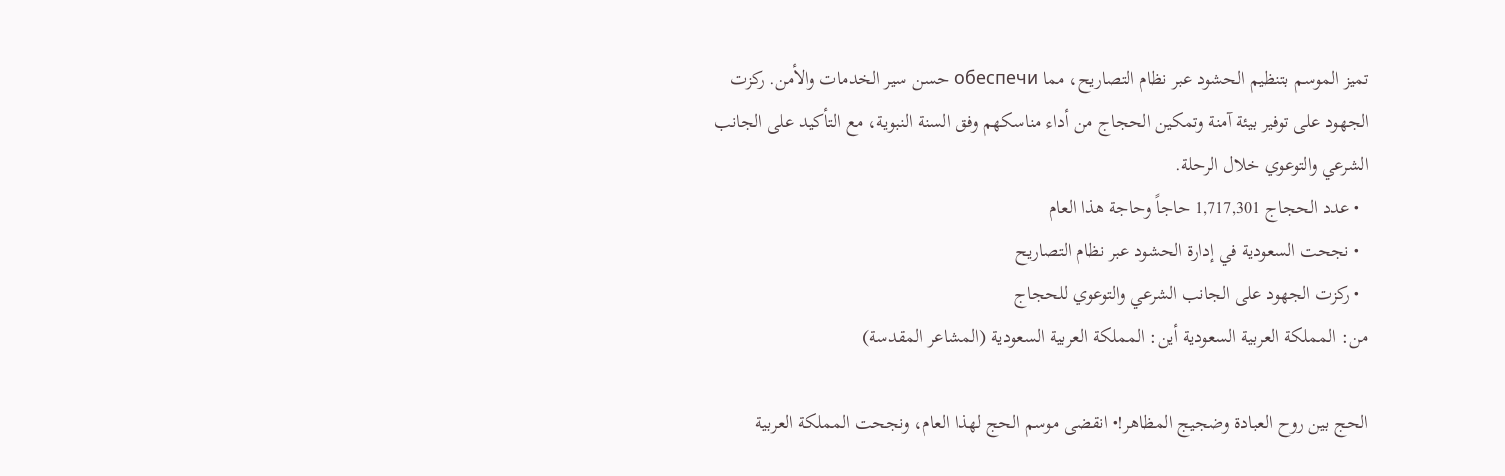تميز الموسم بتنظيم الحشود عبر نظام التصاريح، مما обеспечи حسن سير الخدمات والأمن. ركزت الجهود على توفير بيئة آمنة وتمكين الحجاج من أداء مناسكهم وفق السنة النبوية، مع التأكيد على الجانب الشرعي والتوعوي خلال الرحلة.
  • عدد الحجاج 1,717,301 حاجاً وحاجة هذا العام
  • نجحت السعودية في إدارة الحشود عبر نظام التصاريح
  • ركزت الجهود على الجانب الشرعي والتوعوي للحجاج
من: المملكة العربية السعودية أين: المملكة العربية السعودية (المشاعر المقدسة)

الحج بين روح العبادة وضجيج المظاهر!• انقضى موسم الحج لهذا العام، ونجحت المملكة العربية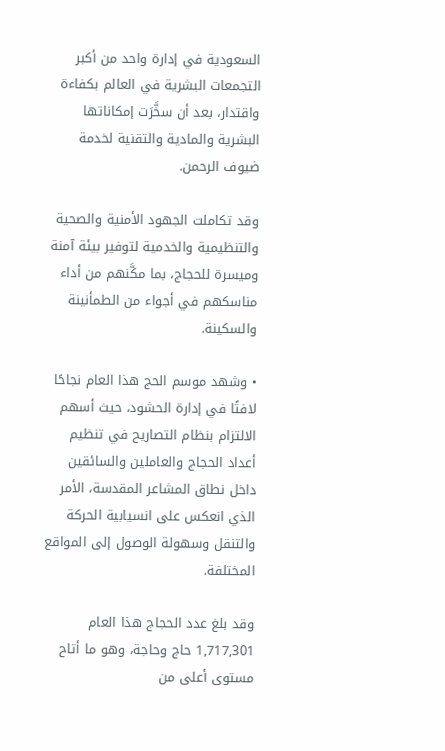السعودية في إدارة واحد من أكبر التجمعات البشرية في العالم بكفاءة واقتدار، بعد أن سخَّرَت إمكاناتها البشرية والمادية والتقنية لخدمة ضيوف الرحمن.

وقد تكاملت الجهود الأمنية والصحية والتنظيمية والخدمية لتوفير بيئة آمنة وميسرة للحجاج، بما مكَّنهم من أداء مناسكهم في أجواء من الطمأنينة والسكينة.

• وشهد موسم الحج هذا العام نجاحًا لافتًا في إدارة الحشود، حيث أسهم الالتزام بنظام التصاريح في تنظيم أعداد الحجاج والعاملين والسائقين داخل نطاق المشاعر المقدسة، الأمر الذي انعكس على انسيابية الحركة والتنقل وسهولة الوصول إلى المواقع المختلفة.

وقد بلغ عدد الحجاج هذا العام 1,717,301 حاج وحاجة، وهو ما أتاح مستوى أعلى من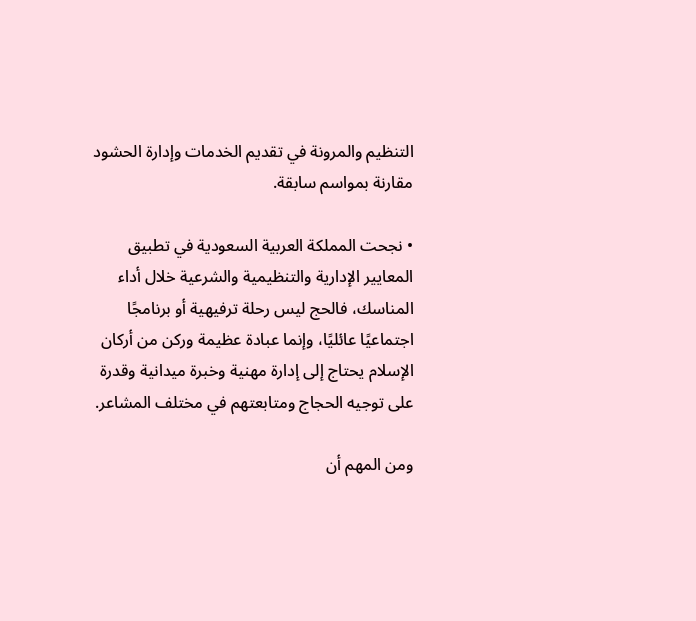التنظيم والمرونة في تقديم الخدمات وإدارة الحشود مقارنة بمواسم سابقة.

• نجحت المملكة العربية السعودية في تطبيق المعايير الإدارية والتنظيمية والشرعية خلال أداء المناسك، فالحج ليس رحلة ترفيهية أو برنامجًا اجتماعيًا عائليًا، وإنما عبادة عظيمة وركن من أركان الإسلام يحتاج إلى إدارة مهنية وخبرة ميدانية وقدرة على توجيه الحجاج ومتابعتهم في مختلف المشاعر.

ومن المهم أن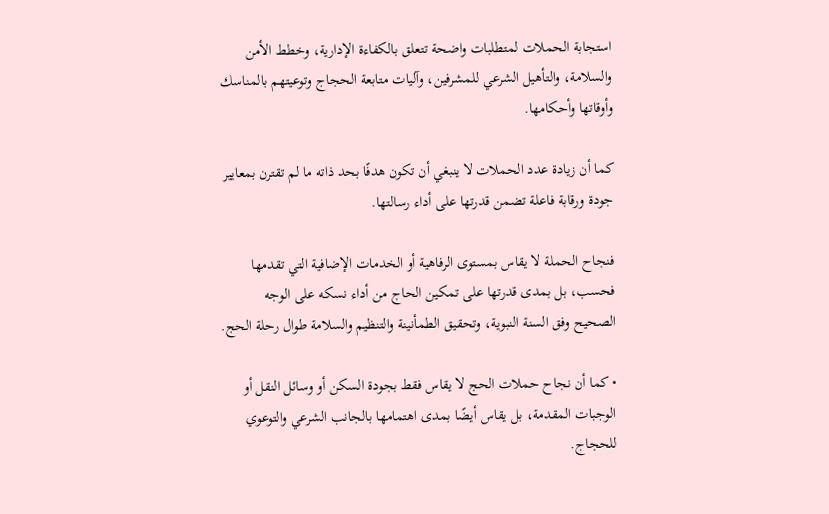استجابة الحملات لمتطلبات واضحة تتعلق بالكفاءة الإدارية، وخطط الأمن والسلامة، والتأهيل الشرعي للمشرفين، وآليات متابعة الحجاج وتوعيتهم بالمناسك وأوقاتها وأحكامها.

كما أن زيادة عدد الحملات لا ينبغي أن تكون هدفًا بحد ذاته ما لم تقترن بمعايير جودة ورقابة فاعلة تضمن قدرتها على أداء رسالتها.

فنجاح الحملة لا يقاس بمستوى الرفاهية أو الخدمات الإضافية التي تقدمها فحسب، بل بمدى قدرتها على تمكين الحاج من أداء نسكه على الوجه الصحيح وفق السنة النبوية، وتحقيق الطمأنينة والتنظيم والسلامة طوال رحلة الحج.

• كما أن نجاح حملات الحج لا يقاس فقط بجودة السكن أو وسائل النقل أو الوجبات المقدمة، بل يقاس أيضًا بمدى اهتمامها بالجانب الشرعي والتوعوي للحجاج.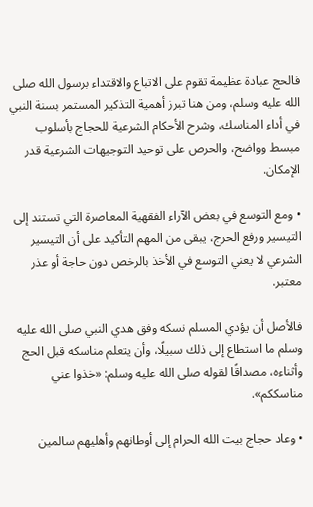فالحج عبادة عظيمة تقوم على الاتباع والاقتداء برسول الله صلى الله عليه وسلم، ومن هنا تبرز أهمية التذكير المستمر بسنة النبي في أداء المناسك، وشرح الأحكام الشرعية للحجاج بأسلوب مبسط وواضح، والحرص على توحيد التوجيهات الشرعية قدر الإمكان.

• ومع التوسع في بعض الآراء الفقهية المعاصرة التي تستند إلى التيسير ورفع الحرج، يبقى من المهم التأكيد على أن التيسير الشرعي لا يعني التوسع في الأخذ بالرخص دون حاجة أو عذر معتبر.

فالأصل أن يؤدي المسلم نسكه وفق هدي النبي صلى الله عليه وسلم ما استطاع إلى ذلك سبيلًا، وأن يتعلم مناسكه قبل الحج وأثناءه، مصداقًا لقوله صلى الله عليه وسلم: «خذوا عني مناسككم».

• وعاد حجاج بيت الله الحرام إلى أوطانهم وأهليهم سالمين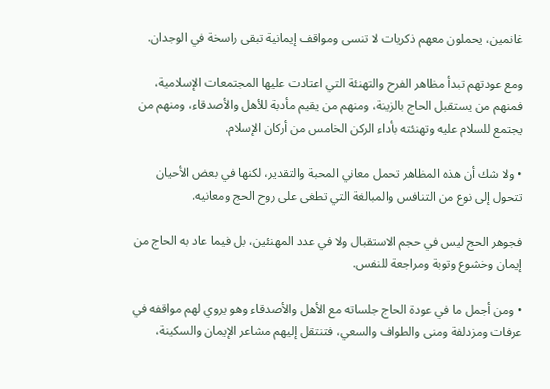غانمين، يحملون معهم ذكريات لا تنسى ومواقف إيمانية تبقى راسخة في الوجدان.

ومع عودتهم تبدأ مظاهر الفرح والتهنئة التي اعتادت عليها المجتمعات الإسلامية، فمنهم من يستقبل الحاج بالزينة، ومنهم من يقيم مأدبة للأهل والأصدقاء، ومنهم من يجتمع للسلام عليه وتهنئته بأداء الركن الخامس من أركان الإسلام.

• ولا شك أن هذه المظاهر تحمل معاني المحبة والتقدير، لكنها في بعض الأحيان تتحول إلى نوع من التنافس والمبالغة التي تطغى على روح الحج ومعانيه.

فجوهر الحج ليس في حجم الاستقبال ولا في عدد المهنئين، بل فيما عاد به الحاج من إيمان وخشوع وتوبة ومراجعة للنفس.

• ومن أجمل ما في عودة الحاج جلساته مع الأهل والأصدقاء وهو يروي لهم مواقفه في عرفات ومزدلفة ومنى والطواف والسعي، فتنتقل إليهم مشاعر الإيمان والسكينة،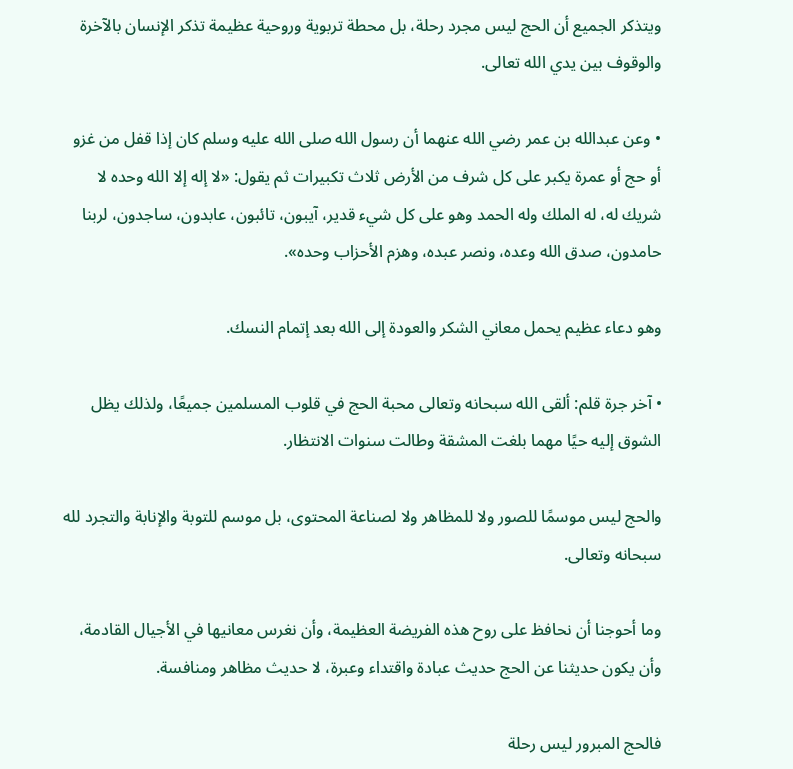ويتذكر الجميع أن الحج ليس مجرد رحلة، بل محطة تربوية وروحية عظيمة تذكر الإنسان بالآخرة والوقوف بين يدي الله تعالى.

• وعن عبدالله بن عمر رضي الله عنهما أن رسول الله صلى الله عليه وسلم كان إذا قفل من غزو أو حج أو عمرة يكبر على كل شرف من الأرض ثلاث تكبيرات ثم يقول: «لا إله إلا الله وحده لا شريك له، له الملك وله الحمد وهو على كل شيء قدير، آيبون، تائبون، عابدون، ساجدون، لربنا حامدون، صدق الله وعده، ونصر عبده، وهزم الأحزاب وحده».

وهو دعاء عظيم يحمل معاني الشكر والعودة إلى الله بعد إتمام النسك.

• آخر جرة قلم: ألقى الله سبحانه وتعالى محبة الحج في قلوب المسلمين جميعًا، ولذلك يظل الشوق إليه حيًا مهما بلغت المشقة وطالت سنوات الانتظار.

والحج ليس موسمًا للصور ولا للمظاهر ولا لصناعة المحتوى، بل موسم للتوبة والإنابة والتجرد لله سبحانه وتعالى.

وما أحوجنا أن نحافظ على روح هذه الفريضة العظيمة، وأن نغرس معانيها في الأجيال القادمة، وأن يكون حديثنا عن الحج حديث عبادة واقتداء وعبرة، لا حديث مظاهر ومنافسة.

فالحج المبرور ليس رحلة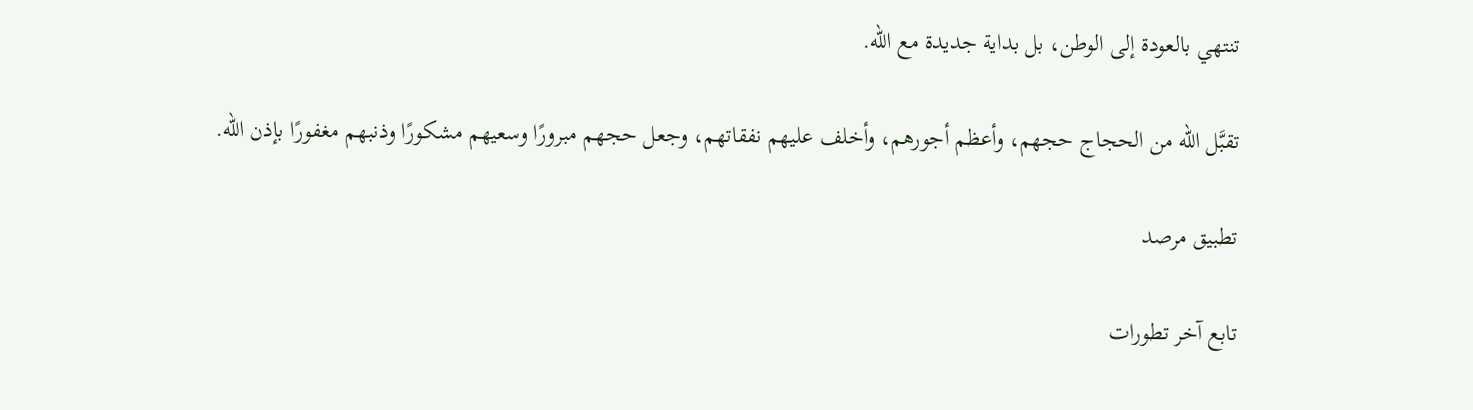تنتهي بالعودة إلى الوطن، بل بداية جديدة مع الله.

تقبَّل الله من الحجاج حجهم، وأعظم أجورهم، وأخلف عليهم نفقاتهم، وجعل حجهم مبرورًا وسعيهم مشكورًا وذنبهم مغفورًا بإذن الله.

تطبيق مرصد

تابع آخر تطورات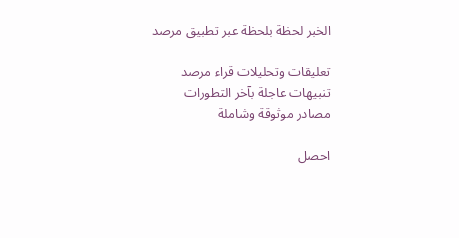الخبر لحظة بلحظة عبر تطبيق مرصد

تعليقات وتحليلات قراء مرصد
تنبيهات عاجلة بآخر التطورات
مصادر موثوقة وشاملة

احصل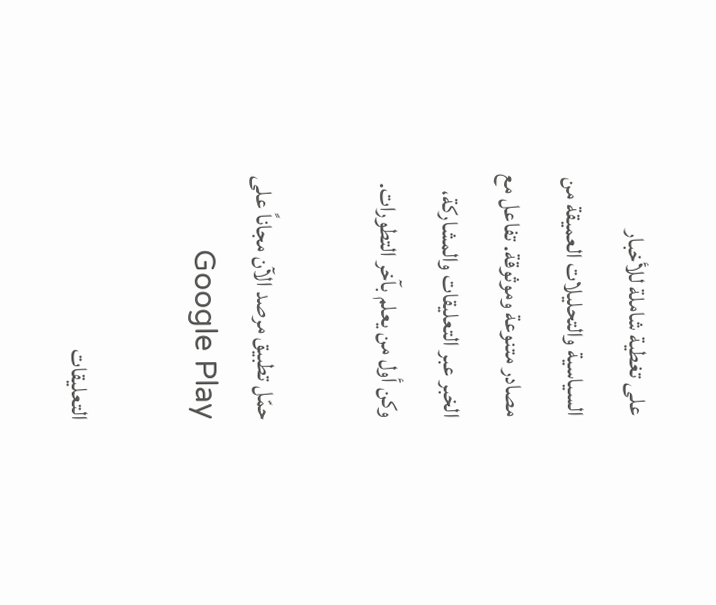على تغطية شاملة للأخبار السياسية والتحليلات العميقة من مصادر متنوعة وموثوقة. تفاعل مع الخبر عبر التعليقات والمشاركة، وكن أول من يعلم بآخر التطورات.

حمّل تطبيق مرصد الآن مجاناً على Google Play

التعليقات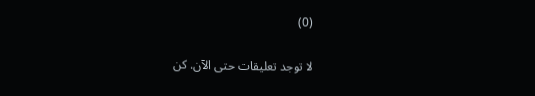(0)

لا توجد تعليقات حتى الآن. كن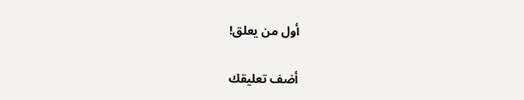أول من يعلق!

أضف تعليقك